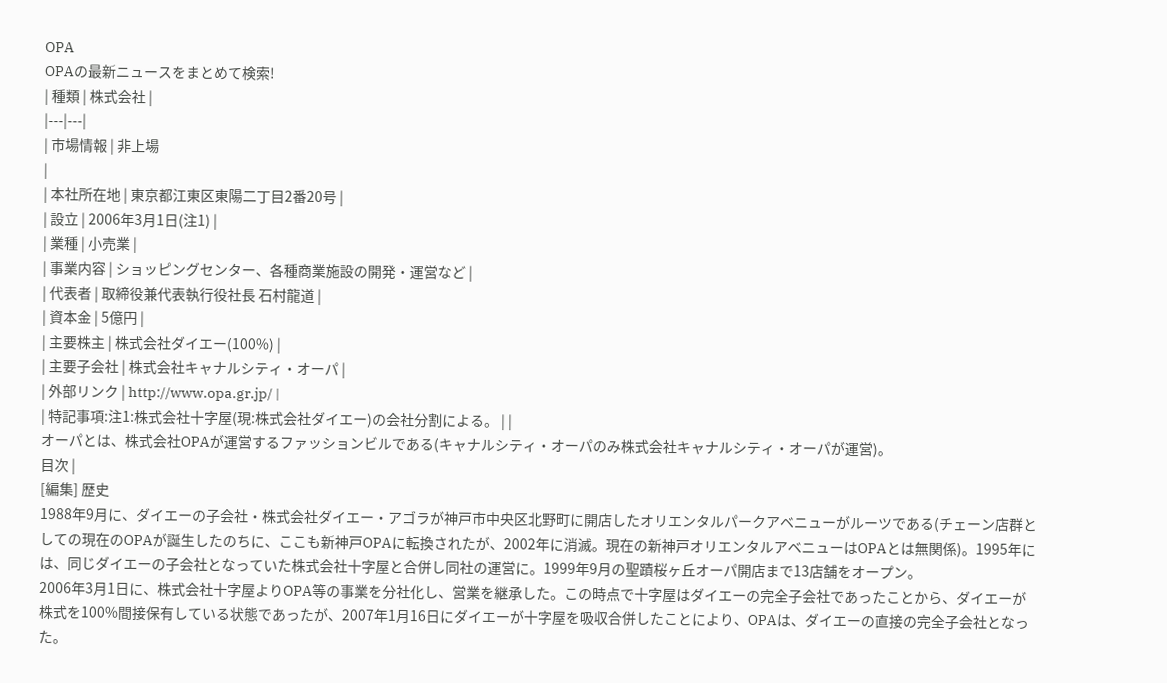OPA
OPAの最新ニュースをまとめて検索!
| 種類 | 株式会社 |
|---|---|
| 市場情報 | 非上場
|
| 本社所在地 | 東京都江東区東陽二丁目2番20号 |
| 設立 | 2006年3月1日(注1) |
| 業種 | 小売業 |
| 事業内容 | ショッピングセンター、各種商業施設の開発・運営など |
| 代表者 | 取締役兼代表執行役社長 石村龍道 |
| 資本金 | 5億円 |
| 主要株主 | 株式会社ダイエー(100%) |
| 主要子会社 | 株式会社キャナルシティ・オーパ |
| 外部リンク | http://www.opa.gr.jp/ |
| 特記事項:注1:株式会社十字屋(現:株式会社ダイエー)の会社分割による。 | |
オーパとは、株式会社OPAが運営するファッションビルである(キャナルシティ・オーパのみ株式会社キャナルシティ・オーパが運営)。
目次 |
[編集] 歴史
1988年9月に、ダイエーの子会社・株式会社ダイエー・アゴラが神戸市中央区北野町に開店したオリエンタルパークアベニューがルーツである(チェーン店群としての現在のOPAが誕生したのちに、ここも新神戸OPAに転換されたが、2002年に消滅。現在の新神戸オリエンタルアベニューはOPAとは無関係)。1995年には、同じダイエーの子会社となっていた株式会社十字屋と合併し同社の運営に。1999年9月の聖蹟桜ヶ丘オーパ開店まで13店舗をオープン。
2006年3月1日に、株式会社十字屋よりOPA等の事業を分社化し、営業を継承した。この時点で十字屋はダイエーの完全子会社であったことから、ダイエーが株式を100%間接保有している状態であったが、2007年1月16日にダイエーが十字屋を吸収合併したことにより、OPAは、ダイエーの直接の完全子会社となった。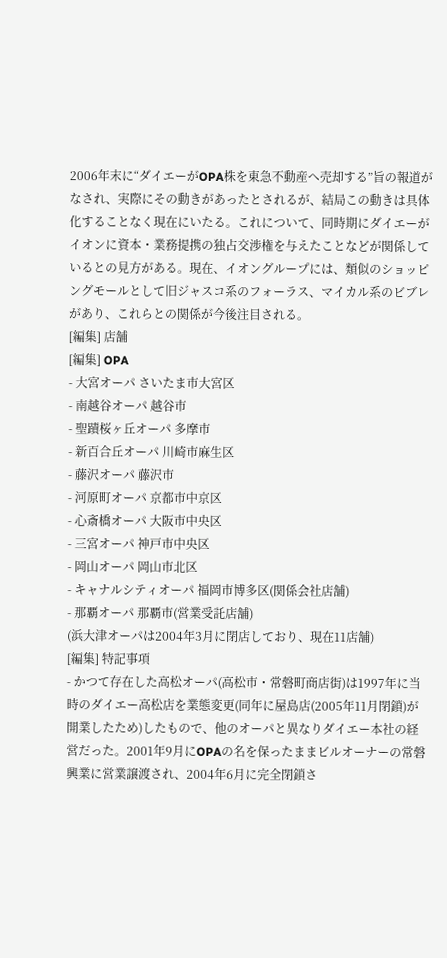2006年末に“ダイエーがOPA株を東急不動産へ売却する”旨の報道がなされ、実際にその動きがあったとされるが、結局この動きは具体化することなく現在にいたる。これについて、同時期にダイエーがイオンに資本・業務提携の独占交渉権を与えたことなどが関係しているとの見方がある。現在、イオングループには、類似のショッピングモールとして旧ジャスコ系のフォーラス、マイカル系のビブレがあり、これらとの関係が今後注目される。
[編集] 店舗
[編集] OPA
- 大宮オーパ さいたま市大宮区
- 南越谷オーパ 越谷市
- 聖蹟桜ヶ丘オーパ 多摩市
- 新百合丘オーパ 川崎市麻生区
- 藤沢オーパ 藤沢市
- 河原町オーパ 京都市中京区
- 心斎橋オーパ 大阪市中央区
- 三宮オーパ 神戸市中央区
- 岡山オーパ 岡山市北区
- キャナルシティオーパ 福岡市博多区(関係会社店舗)
- 那覇オーパ 那覇市(営業受託店舗)
(浜大津オーパは2004年3月に閉店しており、現在11店舗)
[編集] 特記事項
- かつて存在した高松オーパ(高松市・常磐町商店街)は1997年に当時のダイエー高松店を業態変更(同年に屋島店(2005年11月閉鎖)が開業したため)したもので、他のオーパと異なりダイエー本社の経営だった。2001年9月にOPAの名を保ったままビルオーナーの常磐興業に営業譲渡され、2004年6月に完全閉鎖さ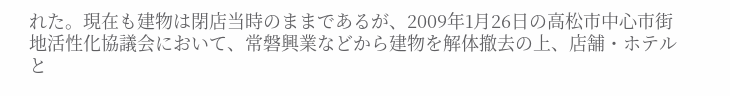れた。現在も建物は閉店当時のままであるが、2009年1月26日の高松市中心市街地活性化協議会において、常磐興業などから建物を解体撤去の上、店舗・ホテルと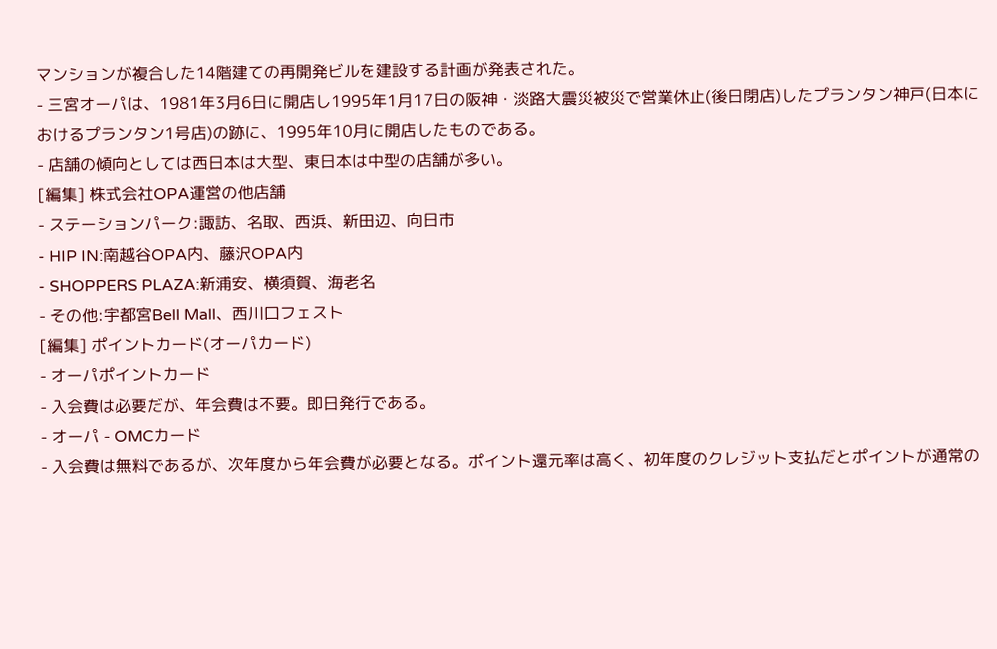マンションが複合した14階建ての再開発ビルを建設する計画が発表された。
- 三宮オーパは、1981年3月6日に開店し1995年1月17日の阪神・淡路大震災被災で営業休止(後日閉店)したプランタン神戸(日本におけるプランタン1号店)の跡に、1995年10月に開店したものである。
- 店舗の傾向としては西日本は大型、東日本は中型の店舗が多い。
[編集] 株式会社OPA運営の他店舗
- ステーションパーク:諏訪、名取、西浜、新田辺、向日市
- HIP IN:南越谷OPA内、藤沢OPA内
- SHOPPERS PLAZA:新浦安、横須賀、海老名
- その他:宇都宮Bell Mall、西川口フェスト
[編集] ポイントカード(オーパカード)
- オーパポイントカード
- 入会費は必要だが、年会費は不要。即日発行である。
- オーパ - OMCカード
- 入会費は無料であるが、次年度から年会費が必要となる。ポイント還元率は高く、初年度のクレジット支払だとポイントが通常の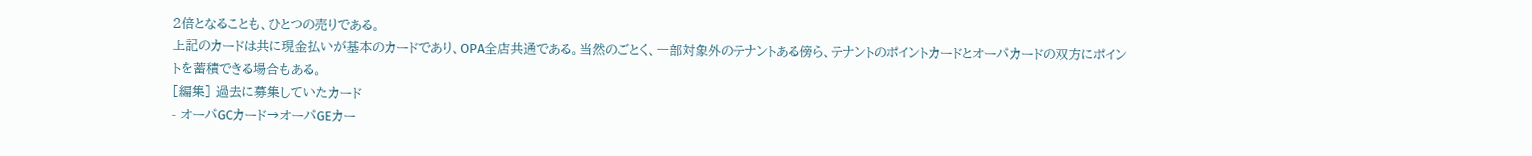2倍となることも、ひとつの売りである。
上記のカードは共に現金払いが基本のカードであり、OPA全店共通である。当然のごとく、一部対象外のテナントある傍ら、テナントのポイントカードとオーパカードの双方にポイントを蓄積できる場合もある。
[編集] 過去に募集していたカード
- オーパGCカード→オーパGEカー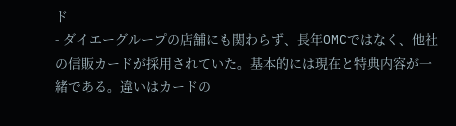ド
- ダイエーグループの店舗にも関わらず、長年OMCではなく、他社の信販カードが採用されていた。基本的には現在と特典内容が一緒である。違いはカードの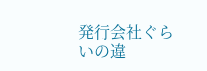発行会社ぐらいの違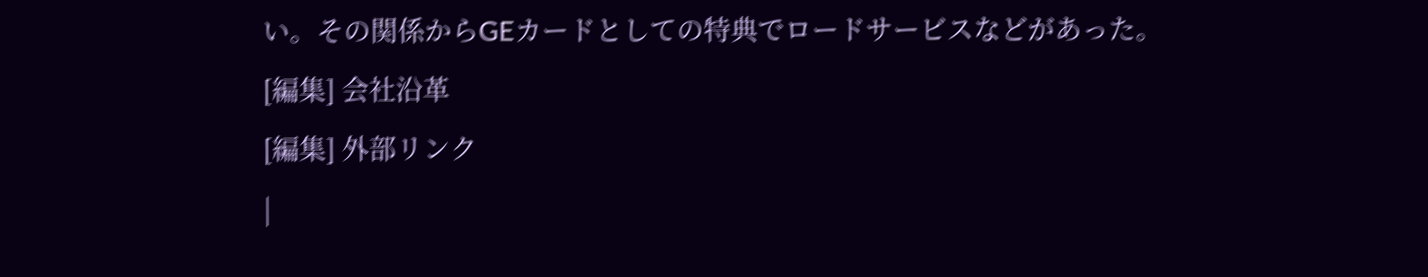い。その関係からGEカードとしての特典でロードサービスなどがあった。
[編集] 会社沿革
[編集] 外部リンク
|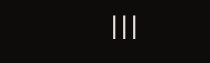|||